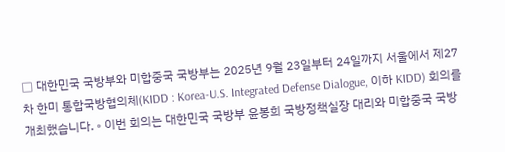□ 대한민국 국방부와 미합중국 국방부는 2025년 9월 23일부터 24일까지 서울에서 제27차 한미 통합국방협의체(KIDD : Korea-U.S. Integrated Defense Dialogue, 이하 KIDD) 회의를 개최했습니다. ◦ 이번 회의는 대한민국 국방부 윤봉희 국방정책실장 대리와 미합중국 국방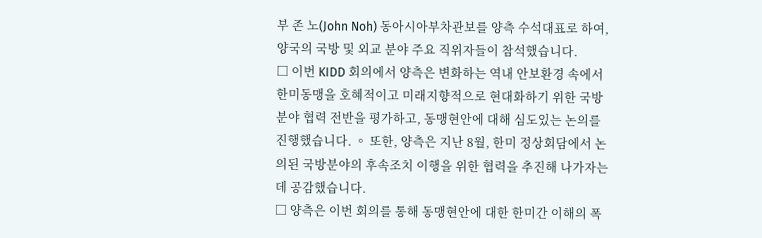부 존 노(John Noh) 동아시아부차관보를 양측 수석대표로 하여, 양국의 국방 및 외교 분야 주요 직위자들이 참석했습니다.
□ 이번 KIDD 회의에서 양측은 변화하는 역내 안보환경 속에서 한미동맹을 호혜적이고 미래지향적으로 현대화하기 위한 국방분야 협력 전반을 평가하고, 동맹현안에 대해 심도있는 논의를 진행했습니다. ◦ 또한, 양측은 지난 8월, 한미 정상회담에서 논의된 국방분야의 후속조치 이행을 위한 협력을 추진해 나가자는 데 공감했습니다.
□ 양측은 이번 회의를 통해 동맹현안에 대한 한미간 이해의 폭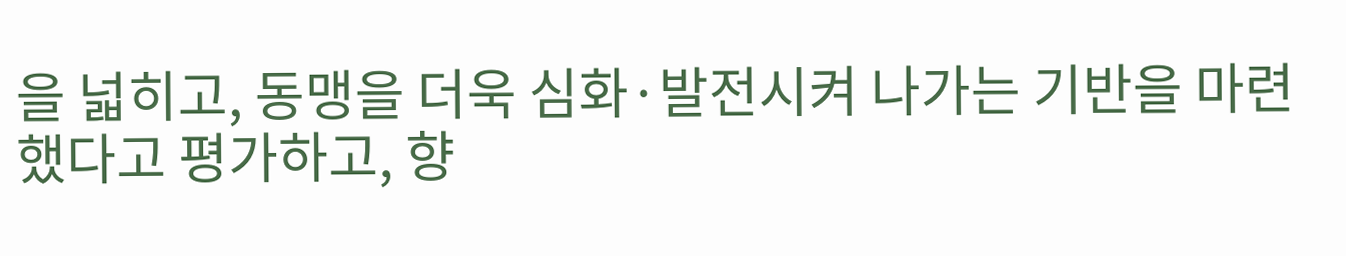을 넓히고, 동맹을 더욱 심화·발전시켜 나가는 기반을 마련했다고 평가하고, 향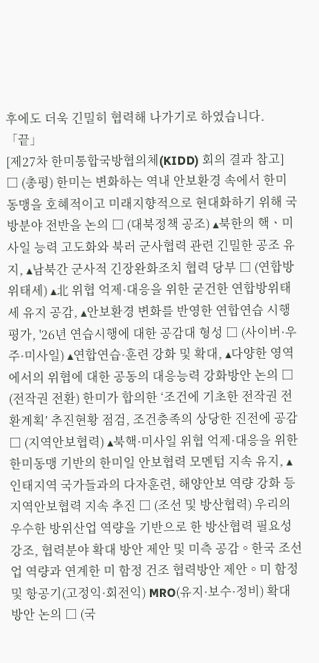후에도 더욱 긴밀히 협력해 나가기로 하였습니다. 「끝」
[제27차 한미통합국방협의체(KIDD) 회의 결과 참고] □ (총평) 한미는 변화하는 역내 안보환경 속에서 한미동맹을 호혜적이고 미래지향적으로 현대화하기 위해 국방분야 전반을 논의 □ (대북정책 공조) ▴북한의 핵ㆍ미사일 능력 고도화와 북러 군사협력 관련 긴밀한 공조 유지, ▴남북간 군사적 긴장완화조치 협력 당부 □ (연합방위태세) ▴北 위협 억제·대응을 위한 굳건한 연합방위태세 유지 공감, ▴안보환경 변화를 반영한 연합연습 시행 평가, '26년 연습시행에 대한 공감대 형성 □ (사이버·우주·미사일) ▴연합연습·훈련 강화 및 확대, ▴다양한 영역에서의 위협에 대한 공동의 대응능력 강화방안 논의 □ (전작권 전환) 한미가 합의한 ‘조건에 기초한 전작권 전환계획’ 추진현황 점검, 조건충족의 상당한 진전에 공감 □ (지역안보협력) ▴북핵·미사일 위협 억제·대응을 위한 한미동맹 기반의 한미일 안보협력 모멘텀 지속 유지, ▴인태지역 국가들과의 다자훈련, 해양안보 역량 강화 등 지역안보협력 지속 추진 □ (조선 및 방산협력) 우리의 우수한 방위산업 역량을 기반으로 한 방산협력 필요성 강조, 협력분야 확대 방안 제안 및 미측 공감◦한국 조선업 역량과 연계한 미 함정 건조 협력방안 제안◦미 함정 및 항공기(고정익·회전익) MRO(유지·보수·정비) 확대 방안 논의 □ (국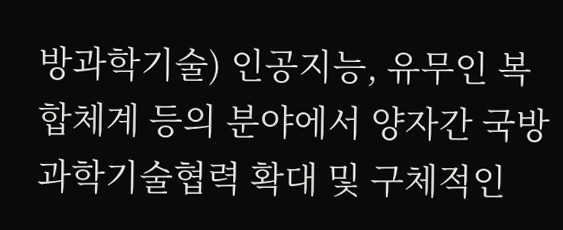방과학기술) 인공지능, 유무인 복합체계 등의 분야에서 양자간 국방과학기술협력 확대 및 구체적인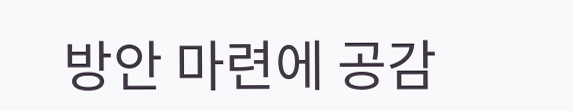방안 마련에 공감